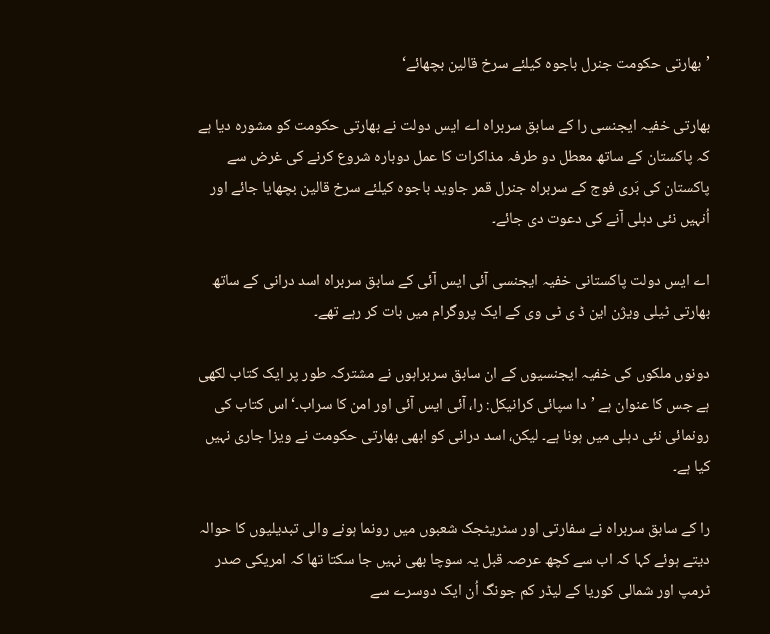’بھارتی حکومت جنرل باجوہ کیلئے سرخ قالین بچھائے‘

بھارتی خفیہ ایجنسی را کے سابق سربراہ اے ایس دولت نے بھارتی حکومت کو مشورہ دیا ہے کہ پاکستان کے ساتھ معطل دو طرفہ مذاکرات کا عمل دوبارہ شروع کرنے کی غرض سے پاکستان کی بَری فوج کے سربراہ جنرل قمر جاوید باجوہ کیلئے سرخ قالین بچھایا جائے اور اُنہیں نئی دہلی آنے کی دعوت دی جائے۔

اے ایس دولت پاکستانی خفیہ ایجنسی آئی ایس آئی کے سابق سربراہ اسد درانی کے ساتھ بھارتی ٹیلی ویژن این ڈ ی ٹی وی کے ایک پروگرام میں بات کر رہے تھے۔

دونوں ملکوں کی خفیہ ایجنسیوں کے ان سابق سربراہوں نے مشترکہ طور پر ایک کتاب لکھی ہے جس کا عنوان ہے ’دا سپائی کرانیکل: را، آئی ایس آئی اور امن کا سراب۔‘ اس کتاب کی رونمائی نئی دہلی میں ہونا ہے۔ لیکن، اسد درانی کو ابھی بھارتی حکومت نے ویزا جاری نہیں کیا ہے۔

را کے سابق سربراہ نے سفارتی اور سٹریٹجک شعبوں میں رونما ہونے والی تبدیلیوں کا حوالہ دیتے ہوئے کہا کہ اب سے کچھ عرصہ قبل یہ سوچا بھی نہیں جا سکتا تھا کہ امریکی صدر ٹرمپ اور شمالی کوریا کے لیڈر کم جونگ اُن ایک دوسرے سے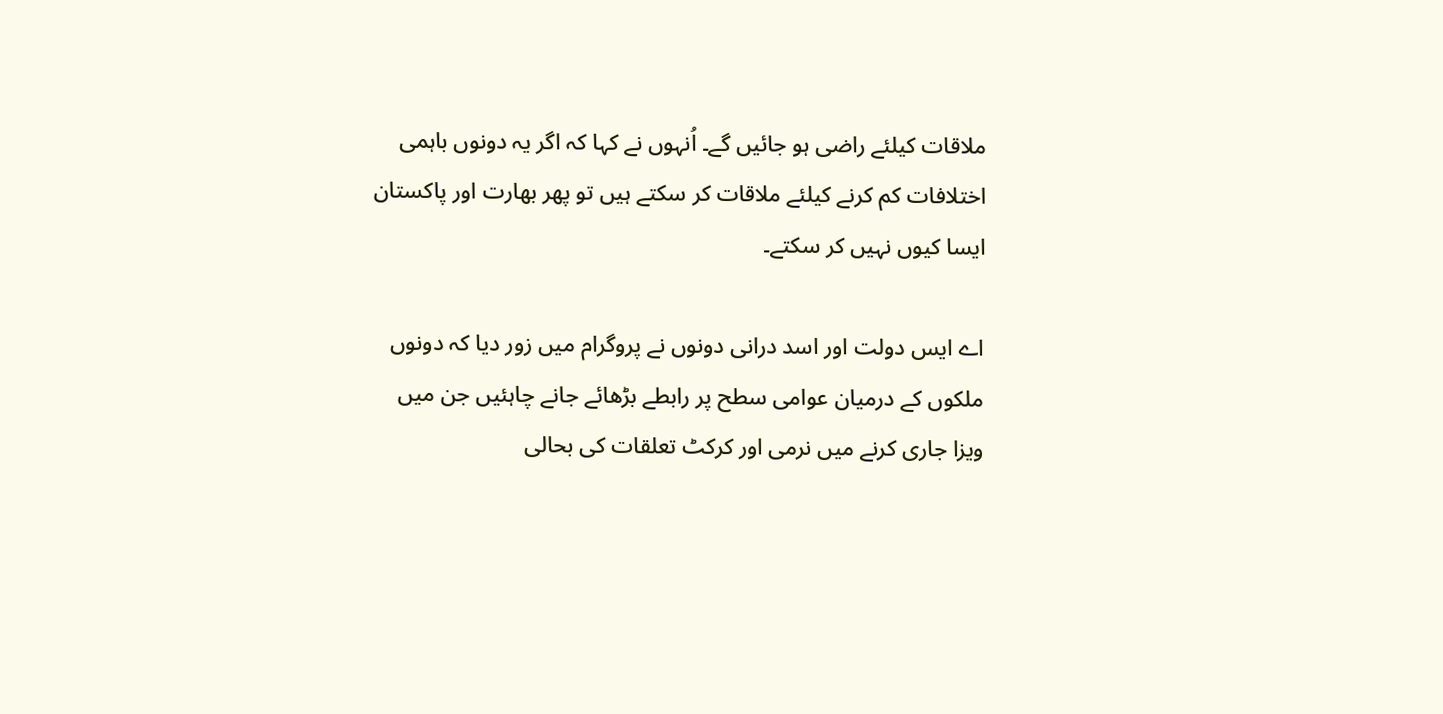ملاقات کیلئے راضی ہو جائیں گے۔ اُنہوں نے کہا کہ اگر یہ دونوں باہمی اختلافات کم کرنے کیلئے ملاقات کر سکتے ہیں تو پھر بھارت اور پاکستان ایسا کیوں نہیں کر سکتے۔

اے ایس دولت اور اسد درانی دونوں نے پروگرام میں زور دیا کہ دونوں ملکوں کے درمیان عوامی سطح پر رابطے بڑھائے جانے چاہئیں جن میں ویزا جاری کرنے میں نرمی اور کرکٹ تعلقات کی بحالی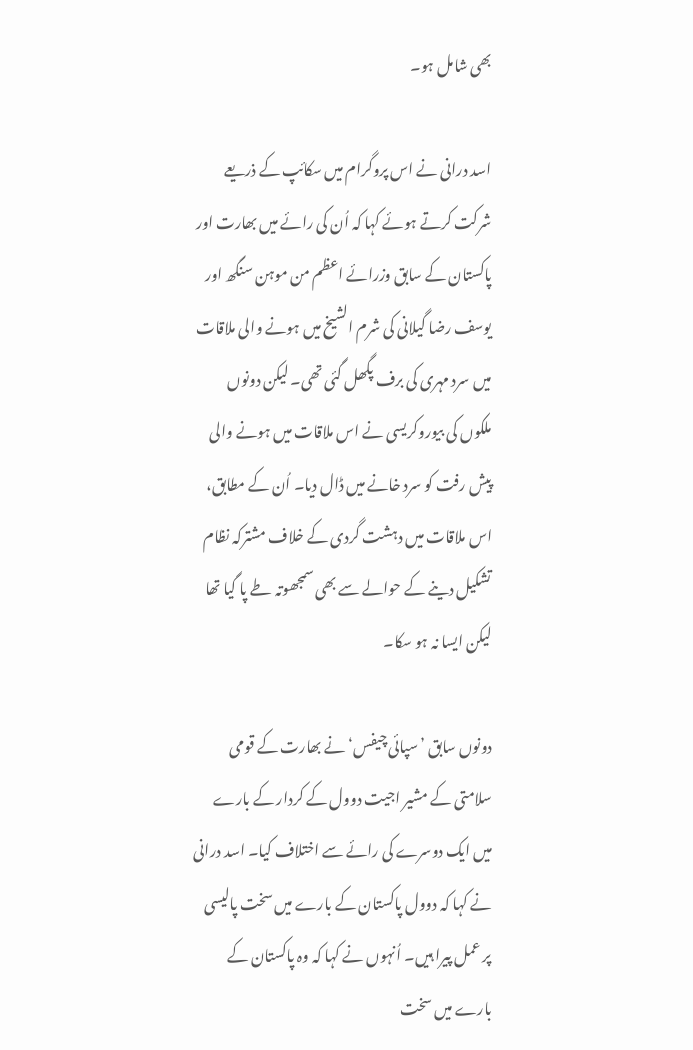بھی شامل ہو۔

اسد درانی نے اس پروگرام میں سکائپ کے ذریعے شرکت کرتے ہوئے کہا کہ اُن کی رائے میں بھارت اور پاکستان کے سابق وزرائے اعظم من موہن سنگھ اور یوسف رضا گیلانی کی شرم الشیخ میں ہونے والی ملاقات میں سرد مہری کی برف پگھل گئی تھی۔ لیکن دونوں ملکوں کی بیوروکریسی نے اس ملاقات میں ہونے والی پیش رفت کو سرد خانے میں ڈال دیا۔ اُن کے مطابق، اس ملاقات میں دہشت گردی کے خلاف مشترکہ نظام تشکیل دینے کے حوالے سے بھی سمجھوتہ طے پا گیا تھا لیکن ایسا نہ ہو سکا۔

دونوں سابق ’سپائی چیفس‘ نے بھارت کے قومی سلامتی کے مشیر اجیت دوول کے کردار کے بارے میں ایک دوسرے کی رائے سے اختلاف کیا۔ اسد درانی نے کہا کہ دوول پاکستان کے بارے میں سخت پالیسی پر عمل پیرا ہیں۔ اُنہوں نے کہا کہ وہ پاکستان کے بارے میں سخت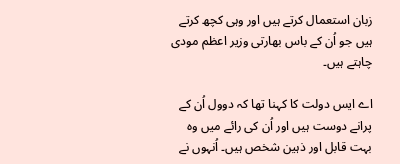زبان استعمال کرتے ہیں اور وہی کچھ کرتے ہیں جو اُن کے باس بھارتی وزیر اعظم مودی چاہتے ہیں۔

اے ایس دولت کا کہنا تھا کہ دوول اُن کے پرانے دوست ہیں اور اُن کی رائے میں وہ بہت قابل اور ذہین شخص ہیں۔ اُنہوں نے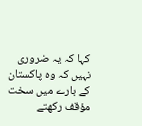کہا کہ یہ ضروری نہیں کہ وہ پاکستان کے بارے میں سخت مؤقف رکھتے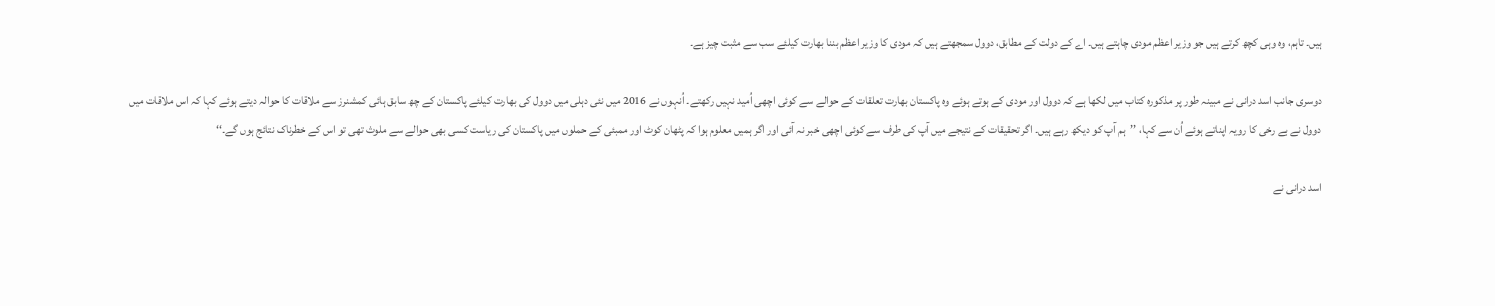ہیں۔ تاہم، وہ وہی کچھ کرتے ہیں جو وزیر اعظم مودی چاہتے ہیں۔ اے کے دولت کے مطابق، دوول سمجھتے ہیں کہ مودی کا وزیر اعظم بننا بھارت کیلئے سب سے مثبت چیز ہے۔

دوسری جانب اسد درانی نے مبینہ طور پر مذکورہ کتاب میں لکھا ہے کہ دوول اور مودی کے ہوتے ہوئے وہ پاکستان بھارت تعلقات کے حوالے سے کوئی اچھی اُمید نہیں رکھتے۔ اُنہوں نے 2016 میں نئی دہلی میں دوول کی بھارت کیلئے پاکستان کے چھ سابق ہائی کمشنرز سے ملاقات کا حوالہ دیتے ہوئے کہا کہ اس ملاقات میں دوول نے بے رخی کا رویہ اپناتے ہوئے اُن سے کہا، ’’ہم آپ کو دیکھ رہے ہیں۔ اگر تحقیقات کے نتیجے میں آپ کی طرف سے کوئی اچھی خبر نہ آئی اور اگر ہمیں معلوم ہوا کہ پٹھان کوٹ اور ممبئی کے حملوں میں پاکستان کی ریاست کسی بھی حوالے سے ملوث تھی تو اس کے خطرناک نتائج ہوں گے۔‘‘

اسد درانی نے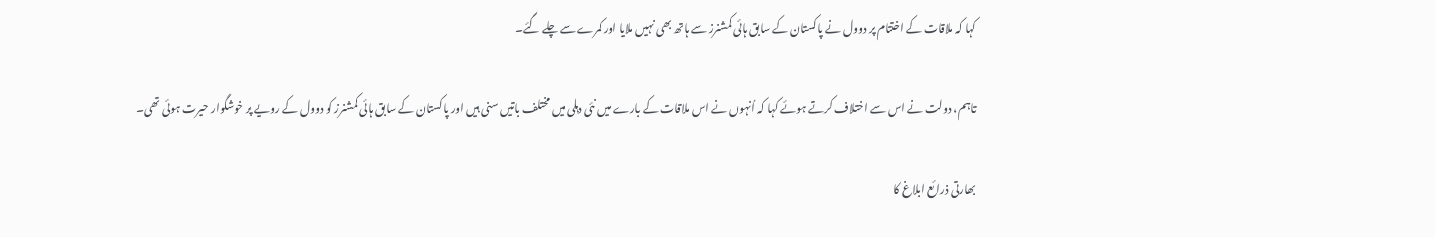کہا کہ ملاقات کے اختتام پر دوول نے پاکستان کے سابق ہائی کمشنرز سے ہاتھ بھی نہیں ملایا اور کمرے سے چلے گئے۔

تاہم، دولت نے اس سے اختلاف کرتے ہوئے کہا کہ اُنہوں نے اس ملاقات کے بارے میں نئی دہلی میں مختلف باتیں سنی ہیں اور پاکستان کے سابق ہائی کمشنرز کو دوول کے رویے پر خوشگوار حیرت ہوئی تھی۔

بھارتی ذرائع ابلاغ کا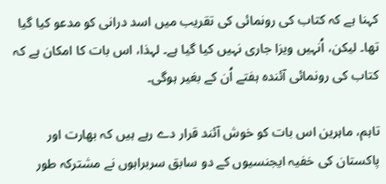کہنا ہے کہ کتاب کی رونمائی کی تقریب میں اسد درانی کو مدعو کیا گیا تھا۔ لیکن، اُنہیں ویزا جاری نہیں کیا گیا ہے۔ لہذا، اس بات کا امکان ہے کہ کتاب کی رونمائی آئندہ ہفتے اُن کے بغیر ہوگی۔

تاہم، ماہرین اس بات کو خوش آئند قرار دے رہے ہیں کہ بھارت اور پاکستان کی خفیہ ایجنسیوں کے دو سابق سربراہوں نے مشترکہ طور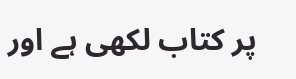پر کتاب لکھی ہے اور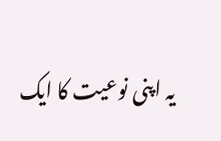یہ اپنی نوعیت کا ایک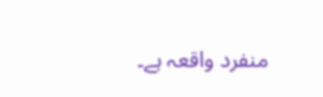منفرد واقعہ ہے۔